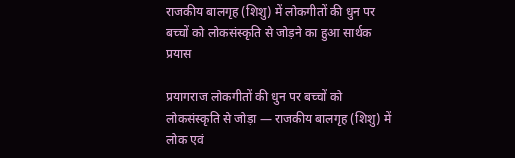राजकीय बालगृह (शिशु) में लोकगीतों की धुन पर बच्चों को लोकसंस्कृति से जोड़ने का हुआ सार्थक प्रयास

प्रयागराज लोकगीतों की धुन पर बच्चों को लोकसंस्कृति से जोड़ा — राजकीय बालगृह (शिशु) में लोक एवं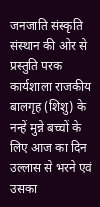जनजाति संस्कृति संस्थान की ओर से प्रस्तुति परक कार्यशाला राजकीय बालगृह (शिशु) के नन्हें मुन्ने बच्चों के लिए आज का दिन उल्लास से भरने एवं उसका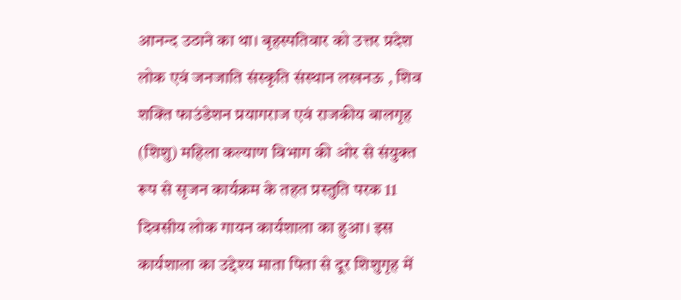आनन्द उठाने का था। बृहस्पतिवार को उत्तर प्रदेश लोक एवं जनजाति संस्कृति संस्थान लखनऊ , शिव शक्ति फाउंडेशन प्रयागराज एवं राजकीय बालगृह (शिशु) महिला कल्याण विभाग की ओर से संयुक्त रूप से सृजन कार्यक्रम के तहत प्रस्तुति परक 11 दिवसीय लोक गायन कार्यशाला का हुआ। इस कार्यशाला का उद्देश्य माता पिता से दूर शिशुगृह में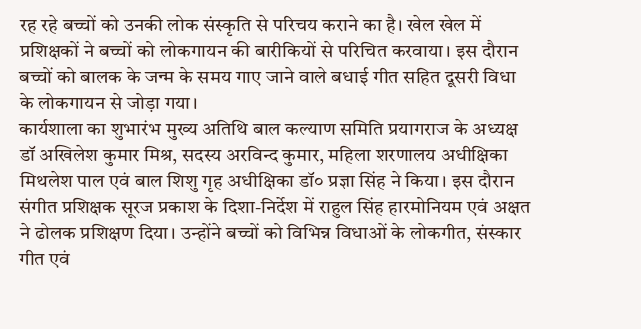रह रहे बच्चों को उनकी लोक संस्कृति से परिचय कराने का है। खेल खेल में प्रशिक्षकों ने बच्चों को लोकगायन की बारीकियों से परिचित करवाया। इस दौरान बच्चों को बालक के जन्म के समय गाए जाने वाले बधाई गीत सहित दूसरी विधा के लोकगायन से जोड़ा गया।
कार्यशाला का शुभारंभ मुख्य अतिथि बाल कल्याण समिति प्रयागराज के अध्यक्ष डॉ अखिलेश कुमार मिश्र, सदस्य अरविन्द कुमार, महिला शरणालय अधीक्षिका मिथलेश पाल एवं बाल शिशु गृह अधीक्षिका डॉ० प्रज्ञा सिंह ने किया। इस दौरान संगीत प्रशिक्षक सूरज प्रकाश के दिशा-निर्देश में राहुल सिंह हारमोनियम एवं अक्षत ने ढोलक प्रशिक्षण दिया। उन्होंने बच्चों को विभिन्न विधाओं के लोकगीत, संस्कार गीत एवं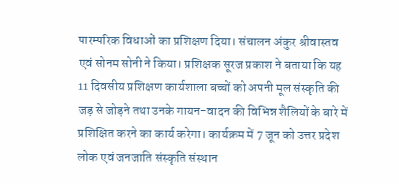पारम्परिक विधाओं का प्रशिक्षण दिया। संचालन अंकुर श्रीवास्तव एवं सोनम सोनी ने किया। प्रशिक्षक सूरज प्रकाश ने बताया कि यह 11 दिवसीय प्रशिक्षण कार्यशाला बच्चों को अपनी मूल संस्कृति की जड़ से जोड़ने तथा उनके गायन-वादन की विभिन्न शैलियों के बारे में प्रशिक्षित करने का कार्य करेगा। कार्यक्रम में 7 जून को उत्तर प्रदेश लोक एवं जनजाति संस्कृति संस्थान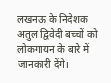लखनऊ के निदेशक अतुल द्विवेदी बच्चों को लोकगायन के बारे में जानकारी देंगे।